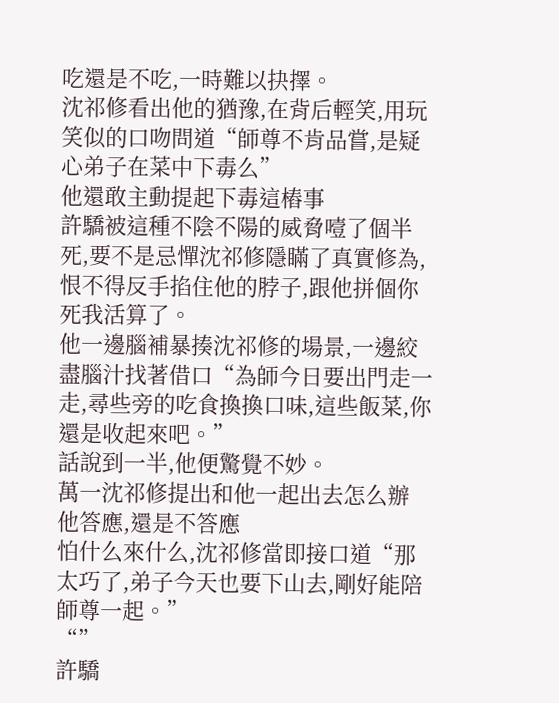吃還是不吃,一時難以抉擇。
沈祁修看出他的猶豫,在背后輕笑,用玩笑似的口吻問道“師尊不肯品嘗,是疑心弟子在菜中下毒么”
他還敢主動提起下毒這樁事
許驕被這種不陰不陽的威脅噎了個半死,要不是忌憚沈祁修隱瞞了真實修為,恨不得反手掐住他的脖子,跟他拼個你死我活算了。
他一邊腦補暴揍沈祁修的場景,一邊絞盡腦汁找著借口“為師今日要出門走一走,尋些旁的吃食換換口味,這些飯菜,你還是收起來吧。”
話說到一半,他便驚覺不妙。
萬一沈祁修提出和他一起出去怎么辦
他答應,還是不答應
怕什么來什么,沈祁修當即接口道“那太巧了,弟子今天也要下山去,剛好能陪師尊一起。”
“”
許驕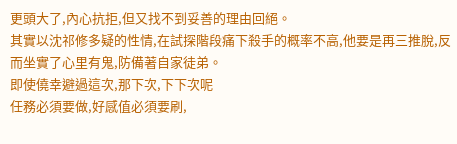更頭大了,內心抗拒,但又找不到妥善的理由回絕。
其實以沈祁修多疑的性情,在試探階段痛下殺手的概率不高,他要是再三推脫,反而坐實了心里有鬼,防備著自家徒弟。
即使僥幸避過這次,那下次,下下次呢
任務必須要做,好感值必須要刷,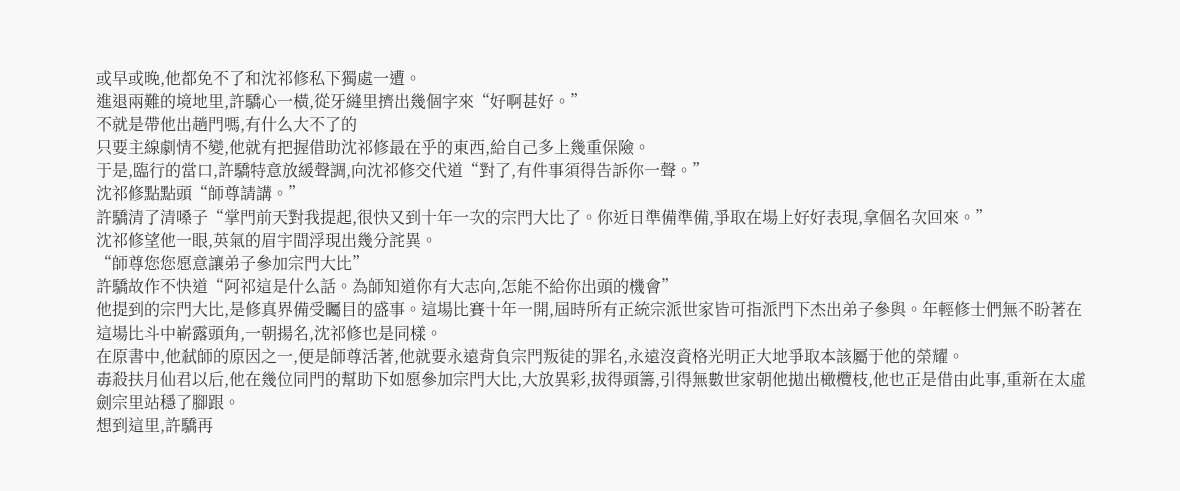或早或晚,他都免不了和沈祁修私下獨處一遭。
進退兩難的境地里,許驕心一橫,從牙縫里擠出幾個字來“好啊甚好。”
不就是帶他出趟門嗎,有什么大不了的
只要主線劇情不變,他就有把握借助沈祁修最在乎的東西,給自己多上幾重保險。
于是,臨行的當口,許驕特意放緩聲調,向沈祁修交代道“對了,有件事須得告訴你一聲。”
沈祁修點點頭“師尊請講。”
許驕清了清嗓子“掌門前天對我提起,很快又到十年一次的宗門大比了。你近日準備準備,爭取在場上好好表現,拿個名次回來。”
沈祁修望他一眼,英氣的眉宇間浮現出幾分詫異。
“師尊您您愿意讓弟子參加宗門大比”
許驕故作不快道“阿祁這是什么話。為師知道你有大志向,怎能不給你出頭的機會”
他提到的宗門大比,是修真界備受矚目的盛事。這場比賽十年一開,屆時所有正統宗派世家皆可指派門下杰出弟子參與。年輕修士們無不盼著在這場比斗中嶄露頭角,一朝揚名,沈祁修也是同樣。
在原書中,他弒師的原因之一,便是師尊活著,他就要永遠背負宗門叛徒的罪名,永遠沒資格光明正大地爭取本該屬于他的榮耀。
毒殺扶月仙君以后,他在幾位同門的幫助下如愿參加宗門大比,大放異彩,拔得頭籌,引得無數世家朝他拋出橄欖枝,他也正是借由此事,重新在太虛劍宗里站穩了腳跟。
想到這里,許驕再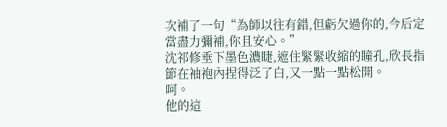次補了一句“為師以往有錯,但虧欠過你的,今后定當盡力彌補,你且安心。”
沈祁修垂下墨色濃睫,遮住緊緊收縮的瞳孔,欣長指節在袖袍內捏得泛了白,又一點一點松開。
呵。
他的這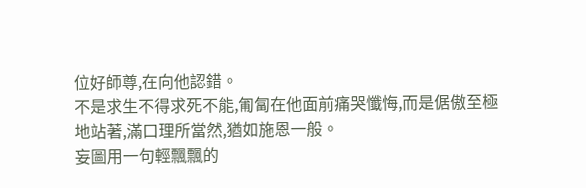位好師尊,在向他認錯。
不是求生不得求死不能,匍匐在他面前痛哭懺悔,而是倨傲至極地站著,滿口理所當然,猶如施恩一般。
妄圖用一句輕飄飄的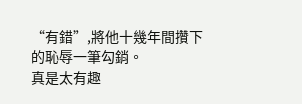“有錯”,將他十幾年間攢下的恥辱一筆勾銷。
真是太有趣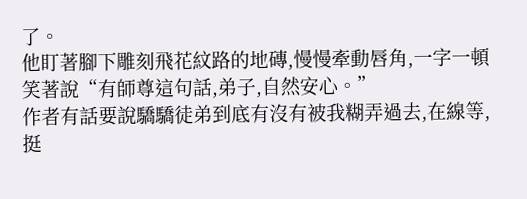了。
他盯著腳下雕刻飛花紋路的地磚,慢慢牽動唇角,一字一頓笑著說“有師尊這句話,弟子,自然安心。”
作者有話要說驕驕徒弟到底有沒有被我糊弄過去,在線等,挺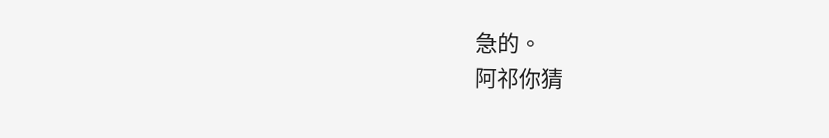急的。
阿祁你猜